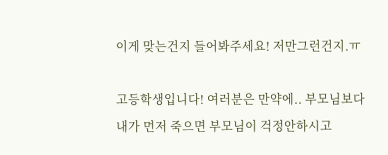이게 맞는건지 들어봐주세요! 저만그런건지.ㅠ

고등학생입니다! 여러분은 만약에.. 부모님보다 내가 먼저 죽으면 부모님이 걱정안하시고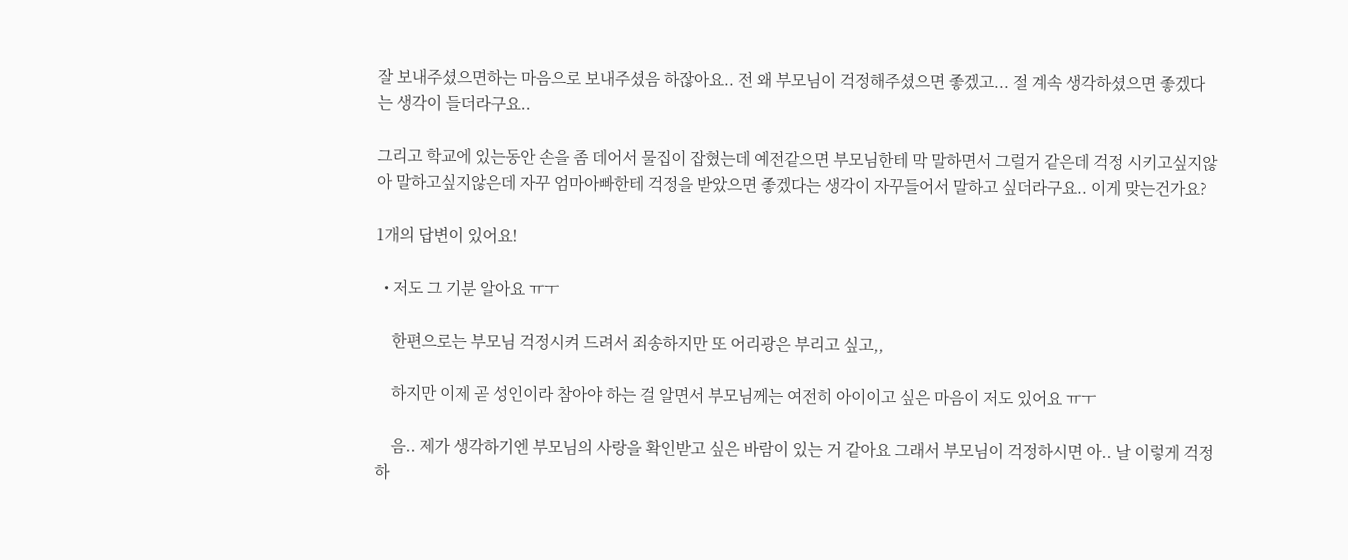잘 보내주셨으면하는 마음으로 보내주셨음 하잖아요.. 전 왜 부모님이 걱정해주셨으면 좋겠고... 절 계속 생각하셨으면 좋겠다는 생각이 들더라구요..

그리고 학교에 있는동안 손을 좀 데어서 물집이 잡혔는데 예전같으면 부모님한테 막 말하면서 그럴거 같은데 걱정 시키고싶지않아 말하고싶지않은데 자꾸 엄마아빠한테 걱정을 받았으면 좋겠다는 생각이 자꾸들어서 말하고 싶더라구요.. 이게 맞는건가요?

1개의 답변이 있어요!

  • 저도 그 기분 알아요 ㅠㅜ

    한편으로는 부모님 걱정시켜 드려서 죄송하지만 또 어리광은 부리고 싶고,,

    하지만 이제 곧 성인이라 참아야 하는 걸 알면서 부모님께는 여전히 아이이고 싶은 마음이 저도 있어요 ㅠㅜ

    음.. 제가 생각하기엔 부모님의 사랑을 확인받고 싶은 바람이 있는 거 같아요 그래서 부모님이 걱정하시면 아.. 날 이렇게 걱정하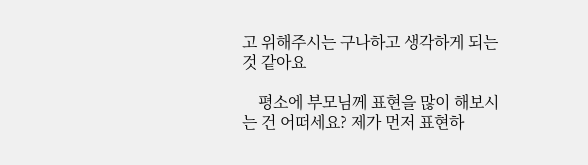고 위해주시는 구나하고 생각하게 되는 것 같아요

    평소에 부모님께 표현을 많이 해보시는 건 어떠세요? 제가 먼저 표현하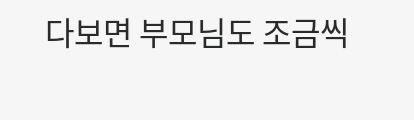다보면 부모님도 조금씩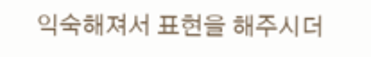익숙해져서 표현을 해주시더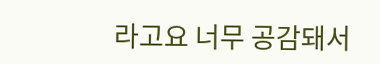라고요 너무 공감돼서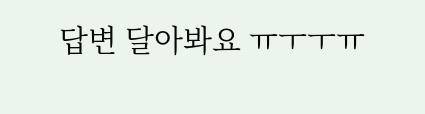답변 달아봐요 ㅠㅜㅜㅠ